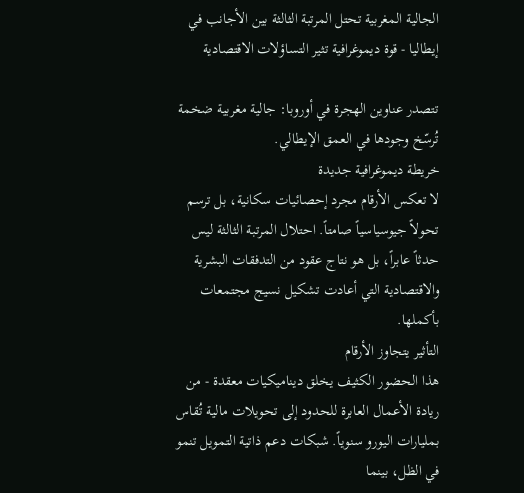الجالية المغربية تحتل المرتبة الثالثة بين الأجانب في إيطاليا - قوة ديموغرافية تثير التساؤلات الاقتصادية

تتصدر عناوين الهجرة في أوروبا: جالية مغربية ضخمة تُرسّخ وجودها في العمق الإيطالي.
خريطة ديموغرافية جديدة
لا تعكس الأرقام مجرد إحصائيات سكانية، بل ترسم تحولاً جيوسياسياً صامتاً. احتلال المرتبة الثالثة ليس حدثاً عابراً، بل هو نتاج عقود من التدفقات البشرية والاقتصادية التي أعادت تشكيل نسيج مجتمعات بأكملها.
التأثير يتجاوز الأرقام
هذا الحضور الكثيف يخلق ديناميكيات معقدة - من ريادة الأعمال العابرة للحدود إلى تحويلات مالية تُقاس بمليارات اليورو سنوياً. شبكات دعم ذاتية التمويل تنمو في الظل، بينما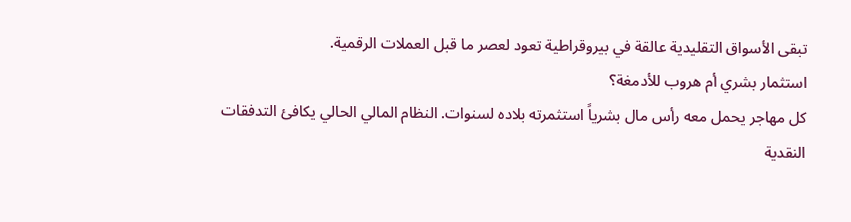تبقى الأسواق التقليدية عالقة في بيروقراطية تعود لعصر ما قبل العملات الرقمية.
استثمار بشري أم هروب للأدمغة؟
كل مهاجر يحمل معه رأس مال بشرياً استثمرته بلاده لسنوات. النظام المالي الحالي يكافئ التدفقات النقدية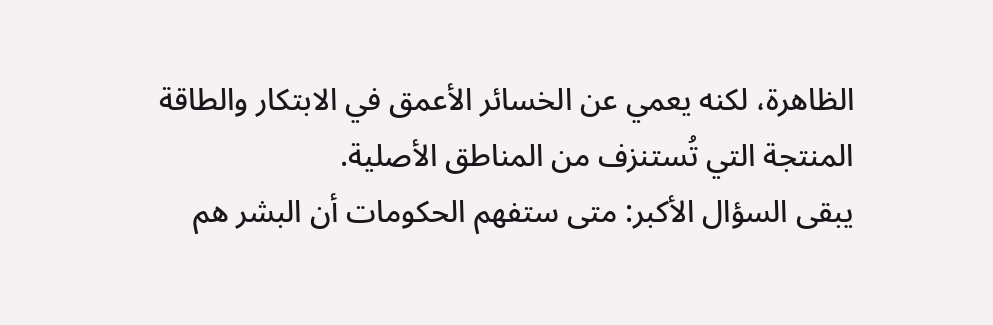الظاهرة، لكنه يعمي عن الخسائر الأعمق في الابتكار والطاقة المنتجة التي تُستنزف من المناطق الأصلية.
يبقى السؤال الأكبر: متى ستفهم الحكومات أن البشر هم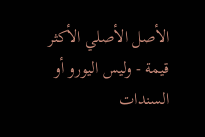الأصل الأصلي الأكثر قيمة - وليس اليورو أو السندات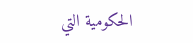الحكومية التي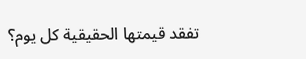تفقد قيمتها الحقيقية كل يوم؟